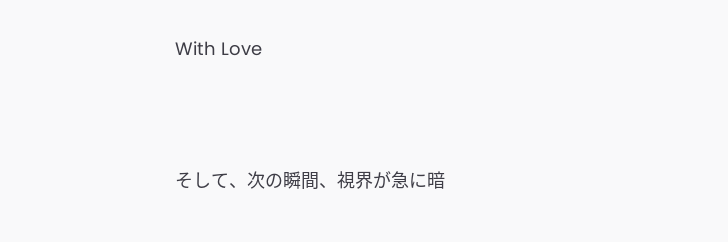With Love




そして、次の瞬間、視界が急に暗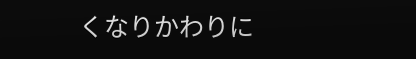くなりかわりに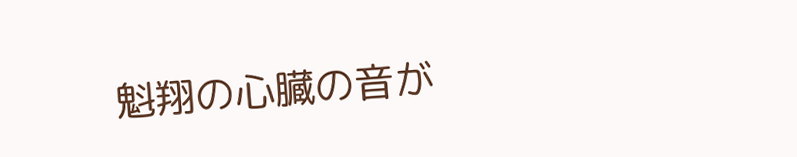魁翔の心臓の音が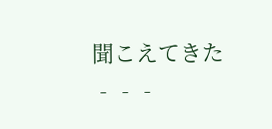聞こえてきた‐‐‐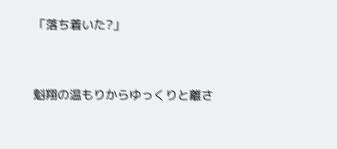「落ち着いた?」


魁翔の温もりからゆっくりと離さ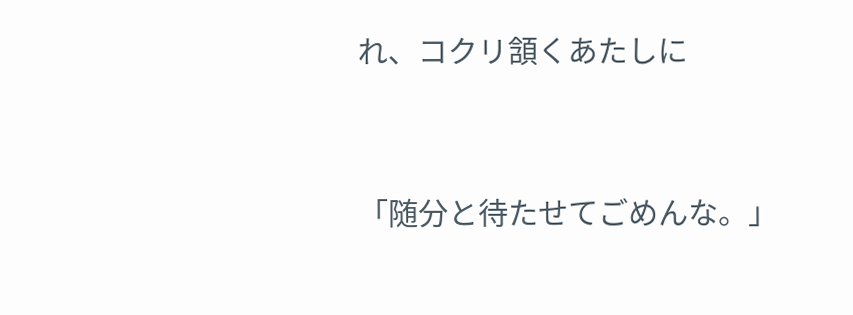れ、コクリ頷くあたしに


「随分と待たせてごめんな。」